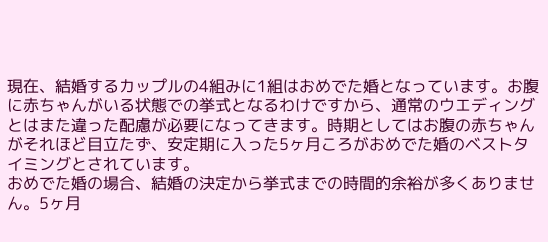現在、結婚するカップルの4組みに1組はおめでた婚となっています。お腹に赤ちゃんがいる状態での挙式となるわけですから、通常のウエディングとはまた違った配慮が必要になってきます。時期としてはお腹の赤ちゃんがそれほど目立たず、安定期に入った5ヶ月ころがおめでた婚のベストタイミングとされています。
おめでた婚の場合、結婚の決定から挙式までの時間的余裕が多くありません。5ヶ月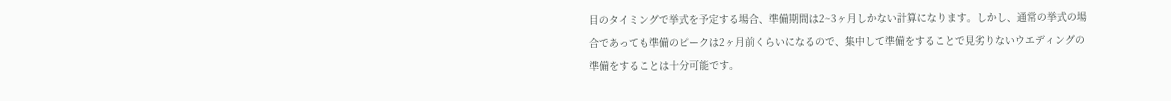目のタイミングで挙式を予定する場合、準備期間は2~3ヶ月しかない計算になります。しかし、通常の挙式の場合であっても準備のピークは2ヶ月前くらいになるので、集中して準備をすることで見劣りないウエディングの準備をすることは十分可能です。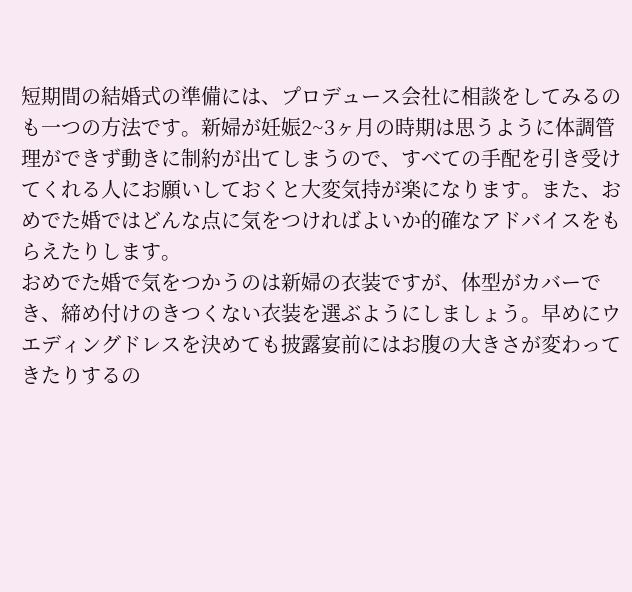短期間の結婚式の準備には、プロデュース会社に相談をしてみるのも一つの方法です。新婦が妊娠2~3ヶ月の時期は思うように体調管理ができず動きに制約が出てしまうので、すべての手配を引き受けてくれる人にお願いしておくと大変気持が楽になります。また、おめでた婚ではどんな点に気をつければよいか的確なアドバイスをもらえたりします。
おめでた婚で気をつかうのは新婦の衣装ですが、体型がカバーでき、締め付けのきつくない衣装を選ぶようにしましょう。早めにウエディングドレスを決めても披露宴前にはお腹の大きさが変わってきたりするの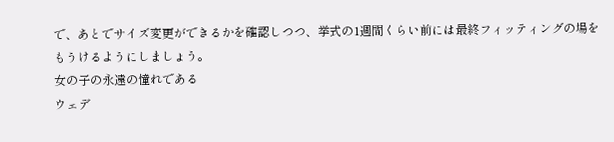で、あとでサイズ変更ができるかを確認しつつ、挙式の1週間くらい前には最終フィッティングの場をもうけるようにしましょう。
女の子の永遠の憧れである
ウェデ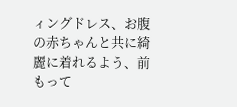ィングドレス、お腹の赤ちゃんと共に綺麗に着れるよう、前もって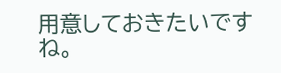用意しておきたいですね。